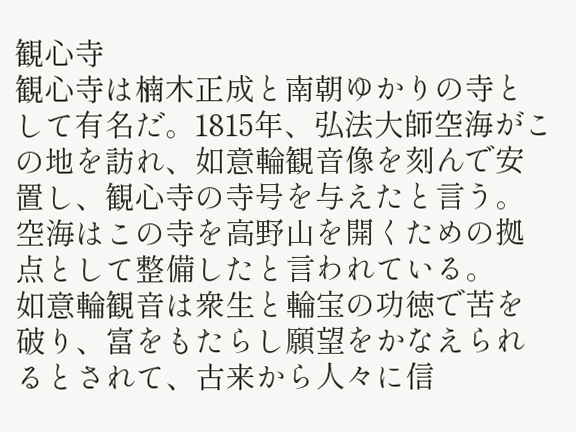観心寺
観心寺は楠木正成と南朝ゆかりの寺として有名だ。1815年、弘法大師空海がこの地を訪れ、如意輪観音像を刻んで安置し、観心寺の寺号を与えたと言う。空海はこの寺を高野山を開くための拠点として整備したと言われている。
如意輪観音は衆生と輪宝の功徳で苦を破り、富をもたらし願望をかなえられるとされて、古来から人々に信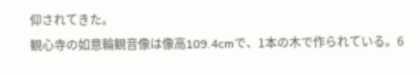仰されてきた。
観心寺の如意輪観音像は像高109.4cmで、1本の木で作られている。6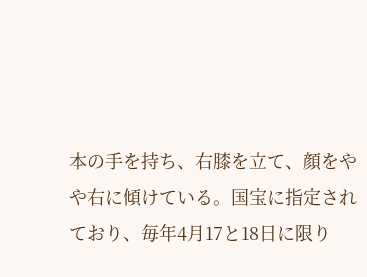本の手を持ち、右膝を立て、顔をやや右に傾けている。国宝に指定されており、毎年4月17と18日に限り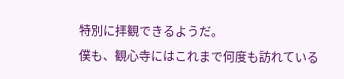特別に拝観できるようだ。
僕も、観心寺にはこれまで何度も訪れている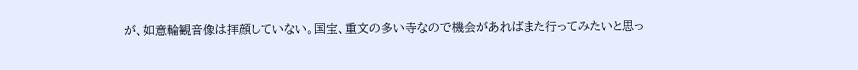が、如意輪観音像は拝顔していない。国宝、重文の多い寺なので機会があればまた行ってみたいと思っ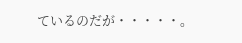ているのだが・・・・・。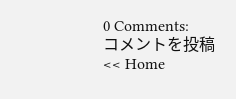0 Comments:
コメントを投稿
<< Home